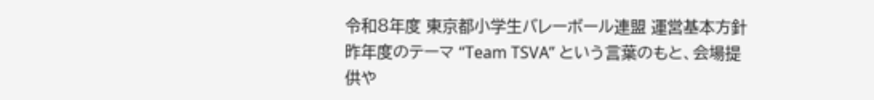令和8年度 東京都小学生バレーボール連盟 運営基本方針
昨年度のテーマ “Team TSVA” という言葉のもと、会場提供や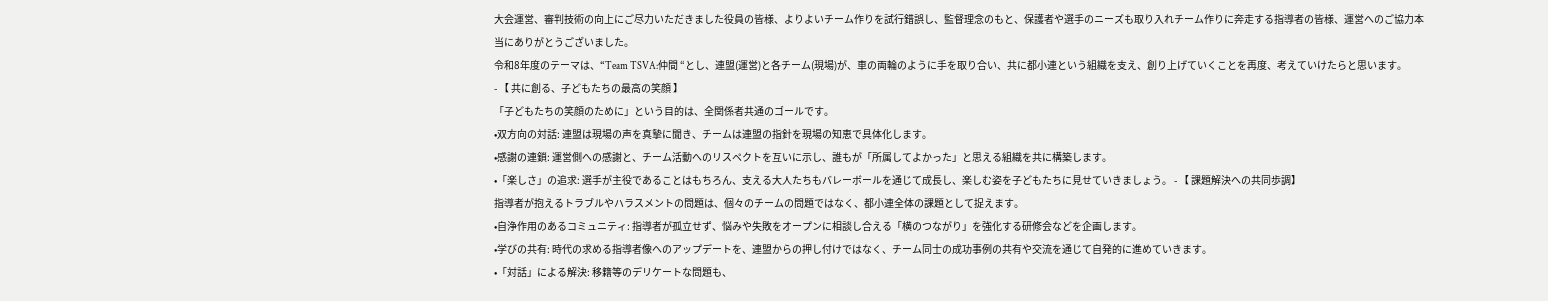大会運営、審判技術の向上にご尽力いただきました役員の皆様、よりよいチーム作りを試行錯誤し、監督理念のもと、保護者や選手のニーズも取り入れチーム作りに奔走する指導者の皆様、運営へのご協力本当にありがとうございました。
令和8年度のテーマは、“Team TSVA:仲間 “とし、連盟(運営)と各チーム(現場)が、車の両輪のように手を取り合い、共に都小連という組織を支え、創り上げていくことを再度、考えていけたらと思います。
- 【 共に創る、子どもたちの最高の笑顔 】
「子どもたちの笑顔のために」という目的は、全関係者共通のゴールです。
•双方向の対話: 連盟は現場の声を真摯に聞き、チームは連盟の指針を現場の知恵で具体化します。
•感謝の連鎖: 運営側への感謝と、チーム活動へのリスペクトを互いに示し、誰もが「所属してよかった」と思える組織を共に構築します。
•「楽しさ」の追求: 選手が主役であることはもちろん、支える大人たちもバレーボールを通じて成長し、楽しむ姿を子どもたちに見せていきましょう。 - 【 課題解決への共同歩調】
指導者が抱えるトラブルやハラスメントの問題は、個々のチームの問題ではなく、都小連全体の課題として捉えます。
•自浄作用のあるコミュニティ: 指導者が孤立せず、悩みや失敗をオープンに相談し合える「横のつながり」を強化する研修会などを企画します。
•学びの共有: 時代の求める指導者像へのアップデートを、連盟からの押し付けではなく、チーム同士の成功事例の共有や交流を通じて自発的に進めていきます。
•「対話」による解決: 移籍等のデリケートな問題も、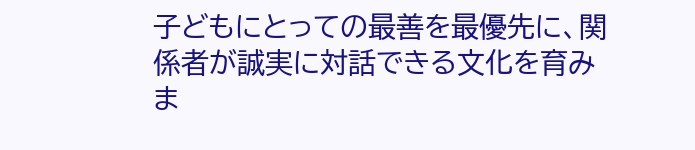子どもにとっての最善を最優先に、関係者が誠実に対話できる文化を育みま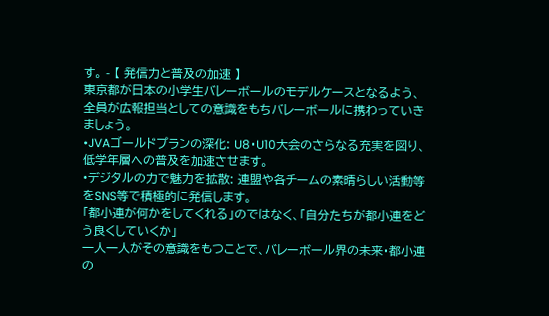す。 - 【 発信力と普及の加速 】
東京都が日本の小学生バレーボールのモデルケースとなるよう、全員が広報担当としての意識をもちバレーボールに携わっていきましょう。
•JVAゴールドプランの深化: U8・U10大会のさらなる充実を図り、低学年層への普及を加速させます。
•デジタルの力で魅力を拡散: 連盟や各チームの素晴らしい活動等をSNS等で積極的に発信します。
「都小連が何かをしてくれる」のではなく、「自分たちが都小連をどう良くしていくか」
一人一人がその意識をもつことで、バレーボール界の未来・都小連の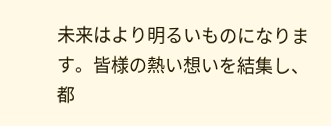未来はより明るいものになります。皆様の熱い想いを結集し、都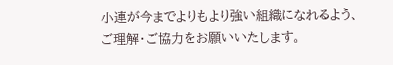小連が今までよりもより強い組織になれるよう、ご理解・ご協力をお願いいたします。